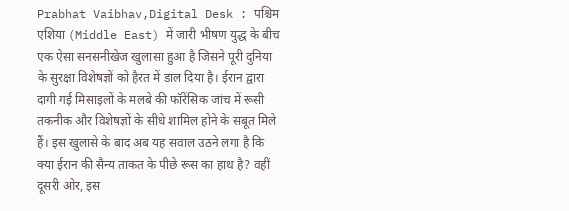Prabhat Vaibhav,Digital Desk : पश्चिम एशिया (Middle East) में जारी भीषण युद्ध के बीच एक ऐसा सनसनीखेज खुलासा हुआ है जिसने पूरी दुनिया के सुरक्षा विशेषज्ञों को हैरत में डाल दिया है। ईरान द्वारा दागी गई मिसाइलों के मलबे की फॉरेंसिक जांच में रूसी तकनीक और विशेषज्ञों के सीधे शामिल होने के सबूत मिले हैं। इस खुलासे के बाद अब यह सवाल उठने लगा है कि क्या ईरान की सैन्य ताकत के पीछे रूस का हाथ है? वहीं दूसरी ओर, इस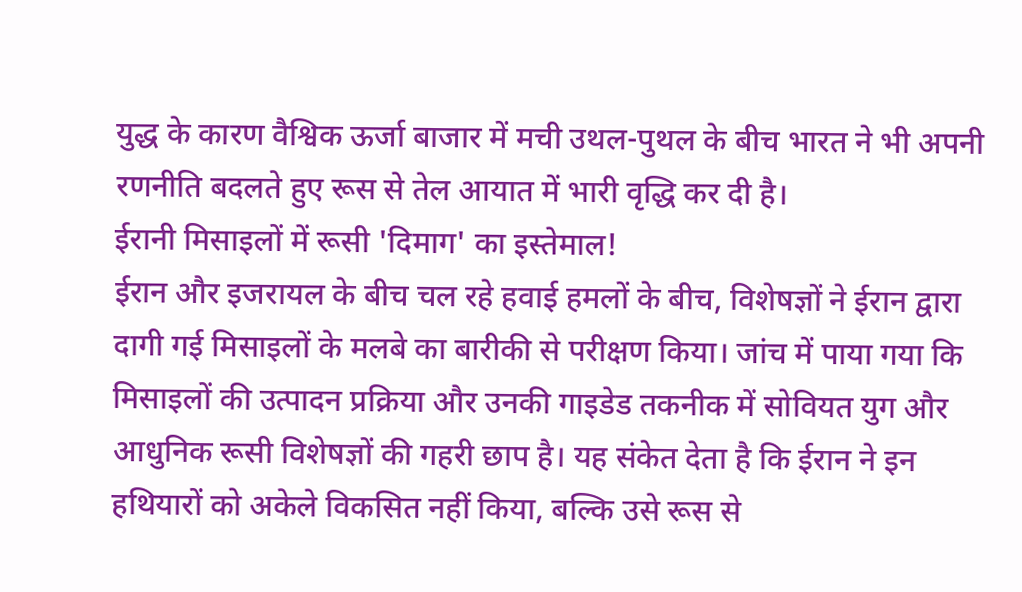युद्ध के कारण वैश्विक ऊर्जा बाजार में मची उथल-पुथल के बीच भारत ने भी अपनी रणनीति बदलते हुए रूस से तेल आयात में भारी वृद्धि कर दी है।
ईरानी मिसाइलों में रूसी 'दिमाग' का इस्तेमाल!
ईरान और इजरायल के बीच चल रहे हवाई हमलों के बीच, विशेषज्ञों ने ईरान द्वारा दागी गई मिसाइलों के मलबे का बारीकी से परीक्षण किया। जांच में पाया गया कि मिसाइलों की उत्पादन प्रक्रिया और उनकी गाइडेड तकनीक में सोवियत युग और आधुनिक रूसी विशेषज्ञों की गहरी छाप है। यह संकेत देता है कि ईरान ने इन हथियारों को अकेले विकसित नहीं किया, बल्कि उसे रूस से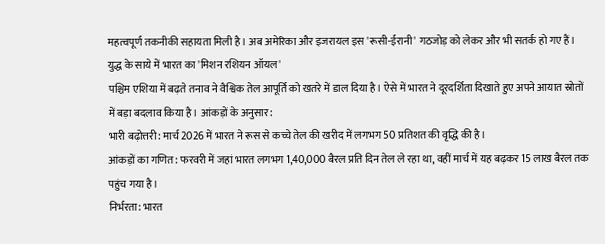महत्वपूर्ण तकनीकी सहायता मिली है। अब अमेरिका और इजरायल इस 'रूसी-ईरानी' गठजोड़ को लेकर और भी सतर्क हो गए हैं।
युद्ध के साये में भारत का 'मिशन रशियन ऑयल'
पश्चिम एशिया में बढ़ते तनाव ने वैश्विक तेल आपूर्ति को खतरे में डाल दिया है। ऐसे में भारत ने दूरदर्शिता दिखाते हुए अपने आयात स्रोतों में बड़ा बदलाव किया है। आंकड़ों के अनुसार:
भारी बढ़ोत्तरी: मार्च 2026 में भारत ने रूस से कच्चे तेल की खरीद में लगभग 50 प्रतिशत की वृद्धि की है।
आंकड़ों का गणित: फरवरी में जहां भारत लगभग 1,40,000 बैरल प्रति दिन तेल ले रहा था, वहीं मार्च में यह बढ़कर 15 लाख बैरल तक पहुंच गया है।
निर्भरता: भारत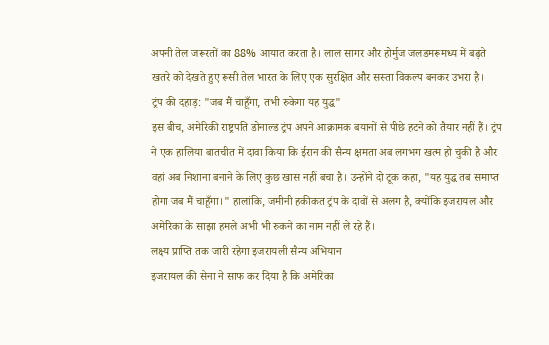अपनी तेल जरूरतों का 88% आयात करता है। लाल सागर और होर्मुज जलडमरूमध्य में बढ़ते खतरे को देखते हुए रूसी तेल भारत के लिए एक सुरक्षित और सस्ता विकल्प बनकर उभरा है।
ट्रंप की दहाड़: "जब मैं चाहूँगा, तभी रुकेगा यह युद्ध"
इस बीच, अमेरिकी राष्ट्रपति डोनाल्ड ट्रंप अपने आक्रामक बयानों से पीछे हटने को तैयार नहीं हैं। ट्रंप ने एक हालिया बातचीत में दावा किया कि ईरान की सैन्य क्षमता अब लगभग खत्म हो चुकी है और वहां अब निशाना बनाने के लिए कुछ खास नहीं बचा है। उन्होंने दो टूक कहा, "यह युद्ध तब समाप्त होगा जब मैं चाहूँगा।" हालांकि, जमीनी हकीकत ट्रंप के दावों से अलग है, क्योंकि इजरायल और अमेरिका के साझा हमले अभी भी रुकने का नाम नहीं ले रहे हैं।
लक्ष्य प्राप्ति तक जारी रहेगा इजरायली सैन्य अभियान
इजरायल की सेना ने साफ कर दिया है कि अमेरिका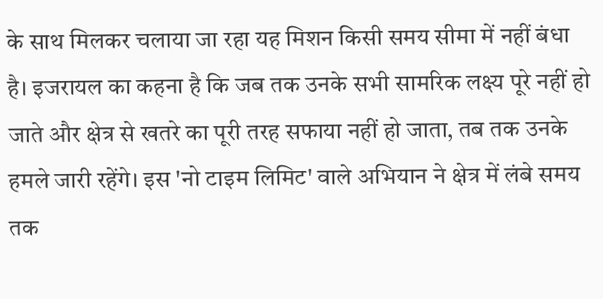के साथ मिलकर चलाया जा रहा यह मिशन किसी समय सीमा में नहीं बंधा है। इजरायल का कहना है कि जब तक उनके सभी सामरिक लक्ष्य पूरे नहीं हो जाते और क्षेत्र से खतरे का पूरी तरह सफाया नहीं हो जाता, तब तक उनके हमले जारी रहेंगे। इस 'नो टाइम लिमिट' वाले अभियान ने क्षेत्र में लंबे समय तक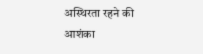अस्थिरता रहने की आशंका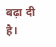बढ़ा दी है।